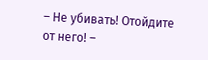– Не убивать! Отойдите от него! –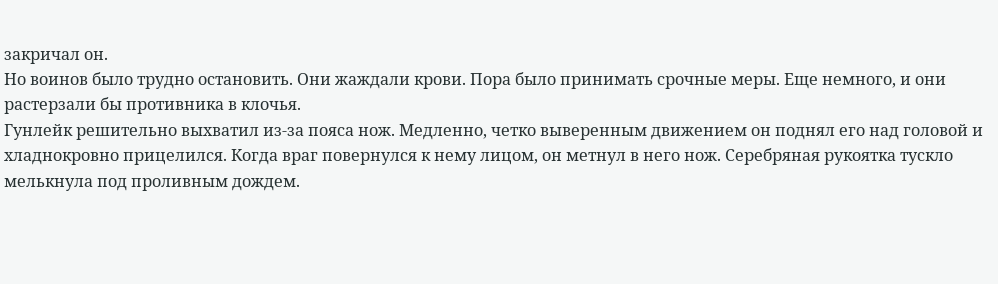закричал он.
Но воинов было трудно остановить. Они жаждали крови. Пора было принимать срочные меры. Еще немного, и они растерзали бы противника в клочья.
Гунлейк решительно выхватил из-за пояса нож. Медленно, четко выверенным движением он поднял его над головой и хладнокровно прицелился. Когда враг повернулся к нему лицом, он метнул в него нож. Серебряная рукоятка тускло мелькнула под проливным дождем.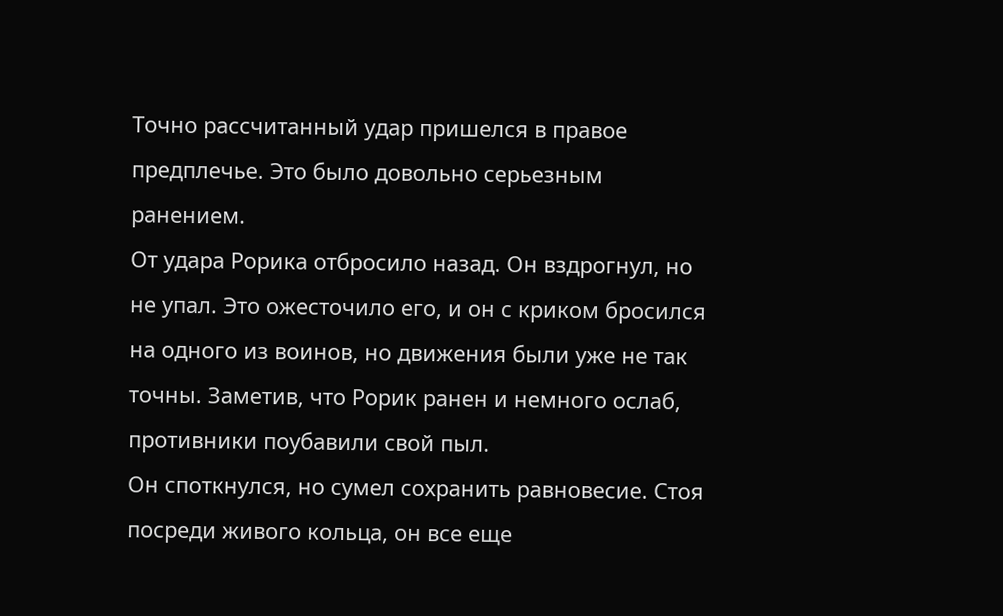Точно рассчитанный удар пришелся в правое предплечье. Это было довольно серьезным ранением.
От удара Рорика отбросило назад. Он вздрогнул, но не упал. Это ожесточило его, и он с криком бросился на одного из воинов, но движения были уже не так точны. Заметив, что Рорик ранен и немного ослаб, противники поубавили свой пыл.
Он споткнулся, но сумел сохранить равновесие. Стоя посреди живого кольца, он все еще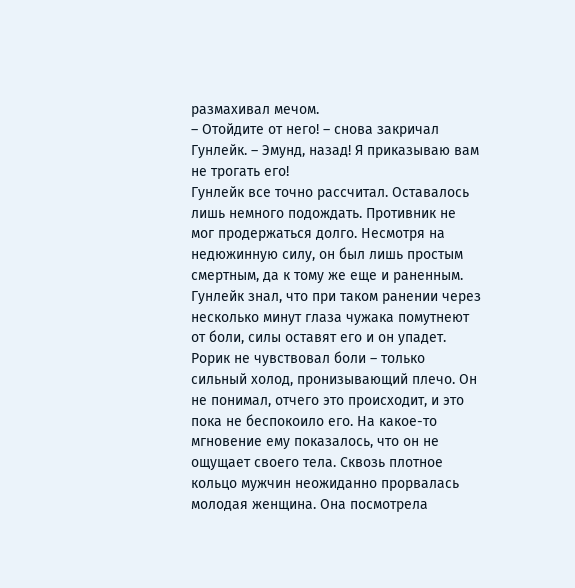размахивал мечом.
– Отойдите от него! – снова закричал Гунлейк. – Эмунд, назад! Я приказываю вам не трогать его!
Гунлейк все точно рассчитал. Оставалось лишь немного подождать. Противник не мог продержаться долго. Несмотря на недюжинную силу, он был лишь простым смертным, да к тому же еще и раненным. Гунлейк знал, что при таком ранении через несколько минут глаза чужака помутнеют от боли, силы оставят его и он упадет.
Рорик не чувствовал боли – только сильный холод, пронизывающий плечо. Он не понимал, отчего это происходит, и это пока не беспокоило его. На какое-то мгновение ему показалось, что он не ощущает своего тела. Сквозь плотное кольцо мужчин неожиданно прорвалась молодая женщина. Она посмотрела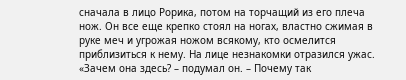сначала в лицо Рорика, потом на торчащий из его плеча нож. Он все еще крепко стоял на ногах, властно сжимая в руке меч и угрожая ножом всякому, кто осмелится приблизиться к нему. На лице незнакомки отразился ужас. «Зачем она здесь? – подумал он. – Почему так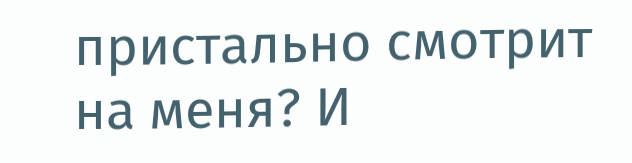пристально смотрит на меня? И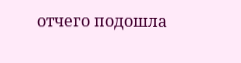отчего подошла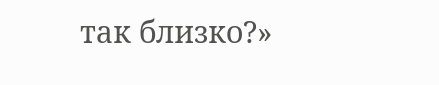так близко?»